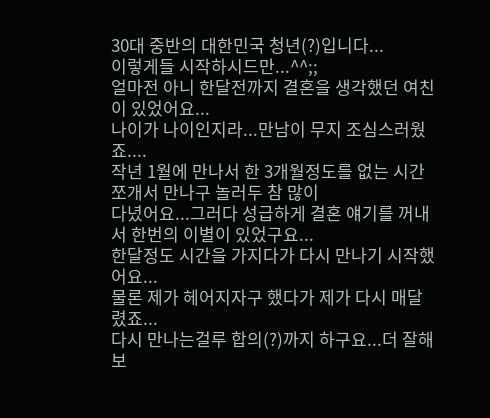30대 중반의 대한민국 청년(?)입니다...
이렇게들 시작하시드만...^^;;
얼마전 아니 한달전까지 결혼을 생각했던 여친이 있었어요...
나이가 나이인지라...만남이 무지 조심스러웠죠....
작년 1월에 만나서 한 3개월정도를 없는 시간쪼개서 만나구 놀러두 참 많이
다녔어요...그러다 성급하게 결혼 얘기를 꺼내서 한번의 이별이 있었구요...
한달정도 시간을 가지다가 다시 만나기 시작했어요...
물론 제가 헤어지자구 했다가 제가 다시 매달렸죠...
다시 만나는걸루 합의(?)까지 하구요...더 잘해보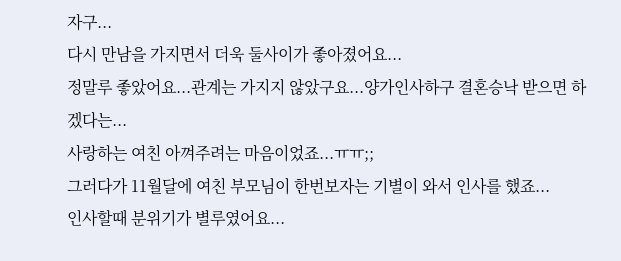자구...
다시 만남을 가지면서 더욱 둘사이가 좋아졌어요...
정말루 좋았어요...관계는 가지지 않았구요...양가인사하구 결혼승낙 받으면 하겠다는...
사랑하는 여친 아껴주려는 마음이었죠...ㅠㅠ;;
그러다가 11월달에 여친 부모님이 한번보자는 기별이 와서 인사를 했죠...
인사할때 분위기가 별루였어요...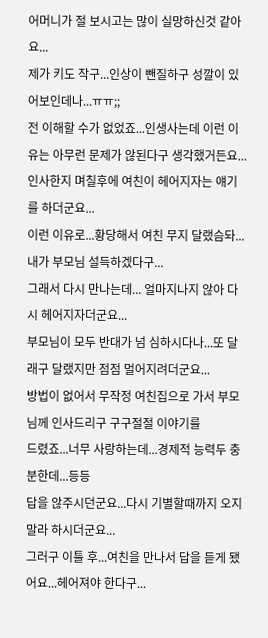어머니가 절 보시고는 많이 실망하신것 같아요...
제가 키도 작구...인상이 뺀질하구 성깔이 있어보인데나...ㅠㅠ;;
전 이해할 수가 없었죠...인생사는데 이런 이유는 아무런 문제가 않된다구 생각했거든요...
인사한지 며칠후에 여친이 헤어지자는 얘기를 하더군요...
이런 이유로...황당해서 여친 무지 달랬슴돠...내가 부모님 설득하겠다구...
그래서 다시 만나는데... 얼마지나지 않아 다시 헤어지자더군요...
부모님이 모두 반대가 넘 심하시다나...또 달래구 달랬지만 점점 멀어지려더군요...
방법이 없어서 무작정 여친집으로 가서 부모님께 인사드리구 구구절절 이야기를
드렸죠...너무 사랑하는데...경제적 능력두 충분한데...등등
답을 않주시던군요...다시 기별할때까지 오지말라 하시더군요...
그러구 이틀 후...여친을 만나서 답을 듣게 됐어요...헤어져야 한다구...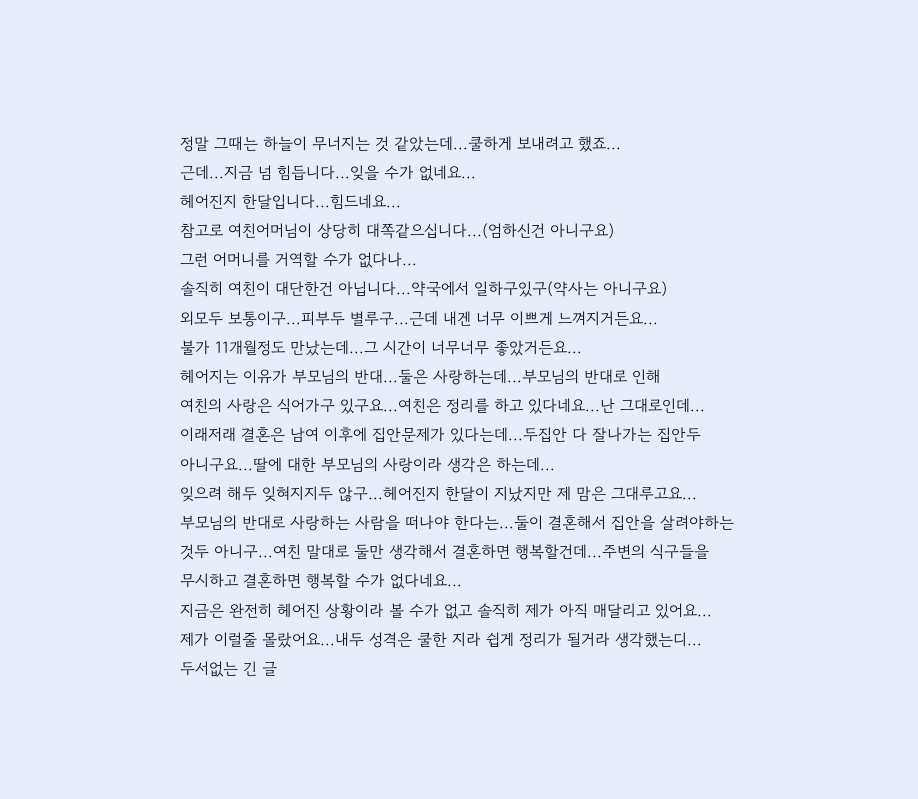정말 그때는 하늘이 무너지는 것 같았는데...쿨하게 보내려고 했죠...
근데...지금 넘 힘듭니다...잊을 수가 없네요...
헤어진지 한달입니다...힘드네요...
참고로 여친어머님이 상당히 대쪽같으십니다...(엄하신건 아니구요)
그런 어머니를 거역할 수가 없다나...
솔직히 여친이 대단한건 아닙니다...약국에서 일하구있구(약사는 아니구요)
외모두 보통이구...피부두 별루구...근데 내겐 너무 이쁘게 느껴지거든요...
불가 11개월정도 만났는데...그 시간이 너무너무 좋았거든요...
헤어지는 이유가 부모님의 반대...둘은 사랑하는데...부모님의 반대로 인해
여친의 사랑은 식어가구 있구요...여친은 정리를 하고 있다네요...난 그대로인데...
이래저래 결혼은 남여 이후에 집안문제가 있다는데...두집안 다 잘나가는 집안두
아니구요...딸에 대한 부모님의 사랑이라 생각은 하는데...
잊으려 해두 잊혀지지두 않구...헤어진지 한달이 지났지만 제 맘은 그대루고요...
부모님의 반대로 사랑하는 사람을 떠나야 한다는...둘이 결혼해서 집안을 살려야하는
것두 아니구...여친 말대로 둘만 생각해서 결혼하면 행복할건데...주변의 식구들을
무시하고 결혼하면 행복할 수가 없다네요...
지금은 완전히 헤어진 상황이라 볼 수가 없고 솔직히 제가 아직 매달리고 있어요...
제가 이럴줄 몰랐어요...내두 성격은 쿨한 지라 쉽게 정리가 될거라 생각했는디...
두서없는 긴 글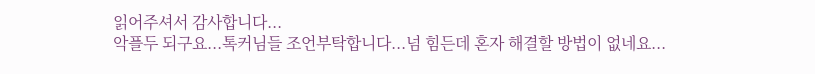읽어주셔서 감사합니다...
악플두 되구요...톡커님들 조언부탁합니다...넘 힘든데 혼자 해결할 방법이 없네요...